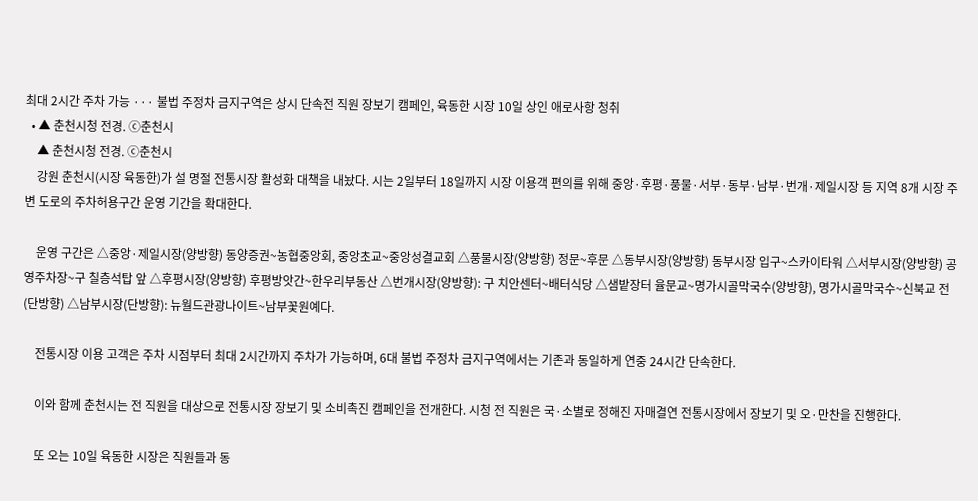최대 2시간 주차 가능 ··· 불법 주정차 금지구역은 상시 단속전 직원 장보기 캠페인, 육동한 시장 10일 상인 애로사항 청취
  • ▲ 춘천시청 전경. ⓒ춘천시
    ▲ 춘천시청 전경. ⓒ춘천시
    강원 춘천시(시장 육동한)가 설 명절 전통시장 활성화 대책을 내놨다. 시는 2일부터 18일까지 시장 이용객 편의를 위해 중앙·후평·풍물·서부·동부·남부·번개·제일시장 등 지역 8개 시장 주변 도로의 주차허용구간 운영 기간을 확대한다.

    운영 구간은 △중앙·제일시장(양방향) 동양증권~농협중앙회, 중앙초교~중앙성결교회 △풍물시장(양방향) 정문~후문 △동부시장(양방향) 동부시장 입구~스카이타워 △서부시장(양방향) 공영주차장~구 칠층석탑 앞 △후평시장(양방향) 후평방앗간~한우리부동산 △번개시장(양방향): 구 치안센터~배터식당 △샘밭장터 율문교~명가시골막국수(양방향), 명가시골막국수~신북교 전(단방향) △남부시장(단방향): 뉴월드관광나이트~남부꽃원예다.

    전통시장 이용 고객은 주차 시점부터 최대 2시간까지 주차가 가능하며, 6대 불법 주정차 금지구역에서는 기존과 동일하게 연중 24시간 단속한다.

    이와 함께 춘천시는 전 직원을 대상으로 전통시장 장보기 및 소비촉진 캠페인을 전개한다. 시청 전 직원은 국·소별로 정해진 자매결연 전통시장에서 장보기 및 오·만찬을 진행한다.

    또 오는 10일 육동한 시장은 직원들과 동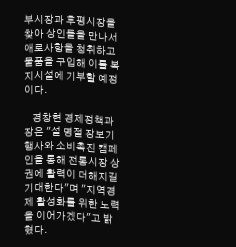부시장과 후평시장을 찾아 상인들을 만나서 애로사항을 청취하고 물품을 구입해 이를 복지시설에 기부할 예정이다.

    경창현 경제정책과장은 "설 명절 장보기 행사와 소비촉진 캠페인을 통해 전통시장 상권에 활력이 더해지길 기대한다"며 "지역경제 활성화를 위한 노력을 이어가겠다"고 밝혔다.